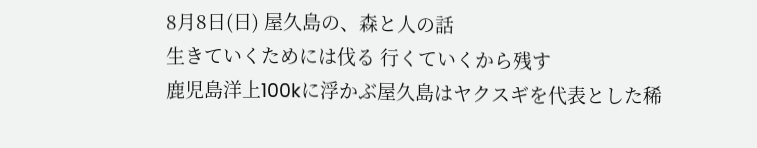8月8日(日) 屋久島の、森と人の話
生きていくためには伐る 行くていくから残す
鹿児島洋上100kに浮かぶ屋久島はヤクスギを代表とした稀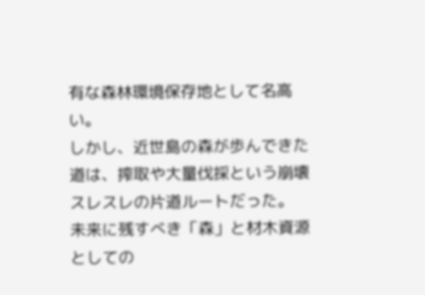有な森林環境保存地として名高い。
しかし、近世島の森が歩んできた道は、搾取や大量伐採という崩壊スレスレの片道ルートだった。
未来に残すべき「森」と材木資源としての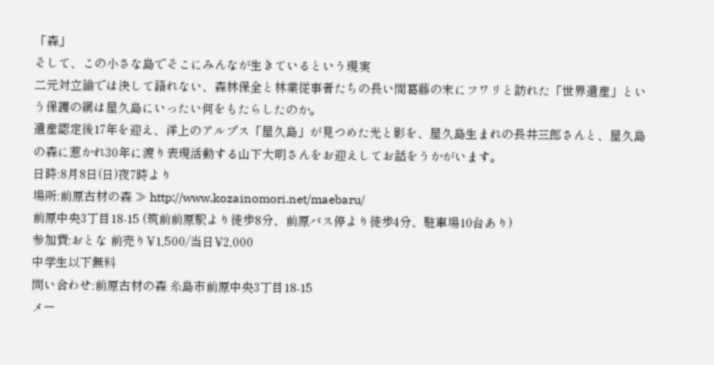「森」
そして、この小さな島でそこにみんなが生きているという現実
二元対立論では決して語れない、森林保全と林業従事者たちの長い間葛藤の末にフワリと訪れた「世界遺産」という保護の網は屋久島にいったい何をもたらしたのか。
遺産認定後17年を迎え、洋上のアルプス「屋久島」が見つめた光と影を、屋久島生まれの長井三郎さんと、屋久島の森に惹かれ30年に渡り表現活動する山下大明さんをお迎えしてお話をうかがいます。
日時:8月8日(日)夜7時より
場所:前原古材の森 ≫ http://www.kozainomori.net/maebaru/
前原中央3丁目18-15 (筑前前原駅より徒歩8分、前原バス停より徒歩4分、駐車場10台あり)
参加費:おとな 前売り¥1,500/当日¥2,000
中学生以下無料
問い合わせ:前原古材の森 糸島市前原中央3丁目18-15
メー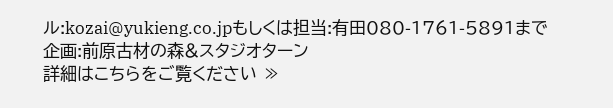ル:kozai@yukieng.co.jpもしくは担当:有田080-1761-5891まで
企画:前原古材の森&スタジオターン
詳細はこちらをご覧ください ≫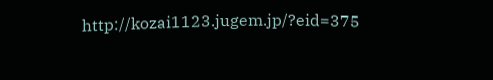http://kozai1123.jugem.jp/?eid=375